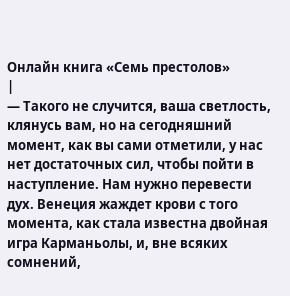Онлайн книга «Семь престолов»
|
— Такого не случится, ваша светлость, клянусь вам, но на сегодняшний момент, как вы сами отметили, у нас нет достаточных сил, чтобы пойти в наступление. Нам нужно перевести дух. Венеция жаждет крови с того момента, как стала известна двойная игра Карманьолы, и, вне всяких сомнений,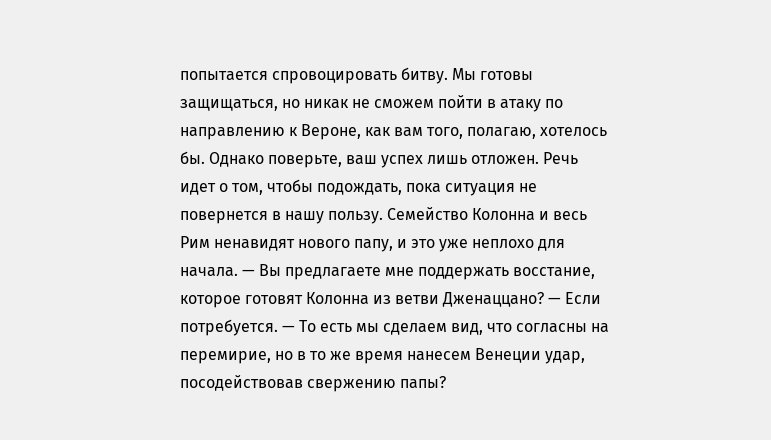попытается спровоцировать битву. Мы готовы защищаться, но никак не сможем пойти в атаку по направлению к Вероне, как вам того, полагаю, хотелось бы. Однако поверьте, ваш успех лишь отложен. Речь идет о том, чтобы подождать, пока ситуация не повернется в нашу пользу. Семейство Колонна и весь Рим ненавидят нового папу, и это уже неплохо для начала. — Вы предлагаете мне поддержать восстание, которое готовят Колонна из ветви Дженаццано? — Если потребуется. — То есть мы сделаем вид, что согласны на перемирие, но в то же время нанесем Венеции удар, посодействовав свержению папы?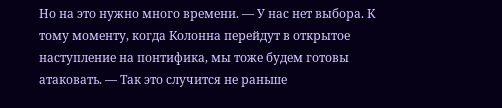Но на это нужно много времени. — У нас нет выбора. К тому моменту, когда Колонна перейдут в открытое наступление на понтифика, мы тоже будем готовы атаковать. — Так это случится не раньше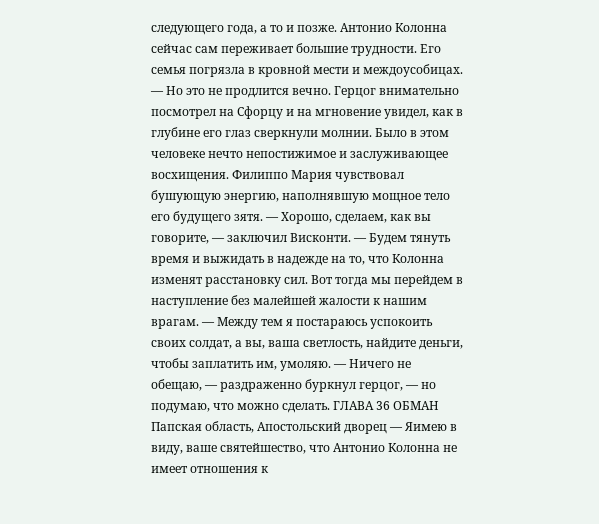следующего года, а то и позже. Антонио Колонна сейчас сам переживает большие трудности. Его семья погрязла в кровной мести и междоусобицах. — Но это не продлится вечно. Герцог внимательно посмотрел на Сфорцу и на мгновение увидел, как в глубине его глаз сверкнули молнии. Было в этом человеке нечто непостижимое и заслуживающее восхищения. Филиппо Мария чувствовал бушующую энергию, наполнявшую мощное тело его будущего зятя. — Хорошо, сделаем, как вы говорите, — заключил Висконти. — Будем тянуть время и выжидать в надежде на то, что Колонна изменят расстановку сил. Вот тогда мы перейдем в наступление без малейшей жалости к нашим врагам. — Между тем я постараюсь успокоить своих солдат, а вы, ваша светлость, найдите деньги, чтобы заплатить им, умоляю. — Ничего не обещаю, — раздраженно буркнул герцог, — но подумаю, что можно сделать. ГЛАВА 36 ОБМАН Папская область, Апостольский дворец — Яимею в виду, ваше святейшество, что Антонио Колонна не имеет отношения к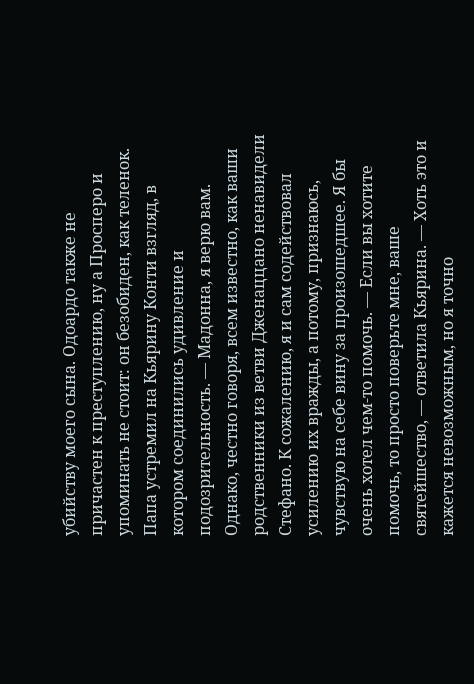убийству моего сына. Одоардо также не причастен к преступлению, ну а Просперо и упоминать не стоит: он безобиден, как теленок. Папа устремил на Кьярину Конти взгляд, в котором соединились удивление и подозрительность. — Мадонна, я верю вам. Однако, честно говоря, всем известно, как ваши родственники из ветви Дженаццано ненавидели Стефано. К сожалению, я и сам содействовал усилению их вражды, а потому, признаюсь, чувствую на себе вину за произошедшее. Я бы очень хотел чем-то помочь. — Если вы хотите помочь, то просто поверьте мне, ваше святейшество, — ответила Кьярина. — Хоть это и кажется невозможным, но я точно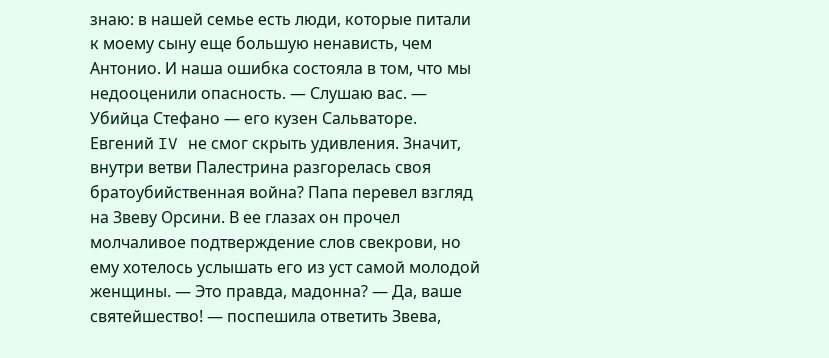знаю: в нашей семье есть люди, которые питали к моему сыну еще большую ненависть, чем Антонио. И наша ошибка состояла в том, что мы недооценили опасность. — Слушаю вас. — Убийца Стефано — его кузен Сальваторе. Евгений IV не смог скрыть удивления. Значит, внутри ветви Палестрина разгорелась своя братоубийственная война? Папа перевел взгляд на Звеву Орсини. В ее глазах он прочел молчаливое подтверждение слов свекрови, но ему хотелось услышать его из уст самой молодой женщины. — Это правда, мадонна? — Да, ваше святейшество! — поспешила ответить Звева,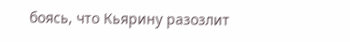боясь, что Кьярину разозлит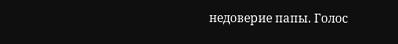недоверие папы. Голос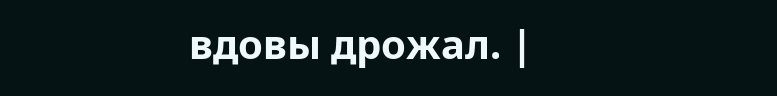вдовы дрожал. |